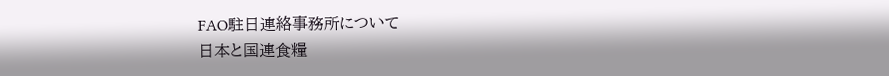FAO駐日連絡事務所について
日本と国連食糧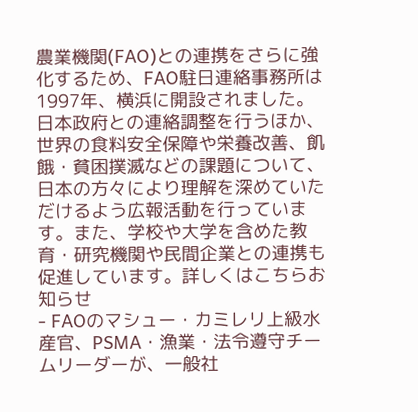農業機関(FAO)との連携をさらに強化するため、FAO駐日連絡事務所は1997年、横浜に開設されました。日本政府との連絡調整を行うほか、世界の食料安全保障や栄養改善、飢餓・貧困撲滅などの課題について、日本の方々により理解を深めていただけるよう広報活動を行っています。また、学校や大学を含めた教育・研究機関や民間企業との連携も促進しています。詳しくはこちらお知らせ
- FAOのマシュー・カミレリ上級水産官、PSMA・漁業・法令遵守チームリーダーが、一般社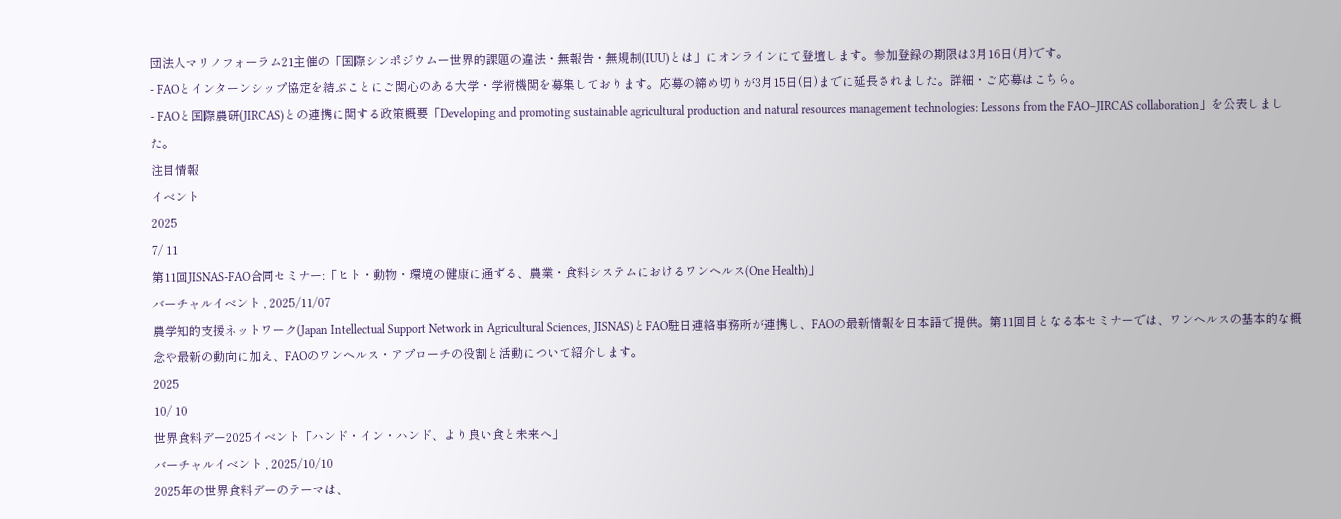団法人マリノフォーラム21主催の「国際シンポジウムー世界的課題の違法・無報告・無規制(IUU)とは」にオンラインにて登壇します。参加登録の期限は3月16日(月)です。
- FAOとインターンシップ協定を結ぶことにご関心のある大学・学術機関を募集しております。応募の締め切りが3月15日(日)までに延長されました。詳細・ご応募はこちら。
- FAOと国際農研(JIRCAS)との連携に関する政策概要「Developing and promoting sustainable agricultural production and natural resources management technologies: Lessons from the FAO–JIRCAS collaboration」を公表しました。
注目情報
イベント
2025
7/ 11
第11回JISNAS-FAO合同セミナー:「ヒト・動物・環境の健康に通ずる、農業・食料システムにおけるワンヘルス(One Health)」
バーチャルイベント , 2025/11/07
農学知的支援ネットワーク(Japan Intellectual Support Network in Agricultural Sciences, JISNAS)とFAO駐日連絡事務所が連携し、FAOの最新情報を日本語で提供。第11回目となる本セミナーでは、ワンヘルスの基本的な概念や最新の動向に加え、FAOのワンヘルス・アプローチの役割と活動について紹介します。
2025
10/ 10
世界食料デー2025イベント「ハンド・イン・ハンド、より良い食と未来へ」
バーチャルイベント , 2025/10/10
2025年の世界食料デーのテーマは、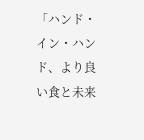「ハンド・イン・ハンド、より良い食と未来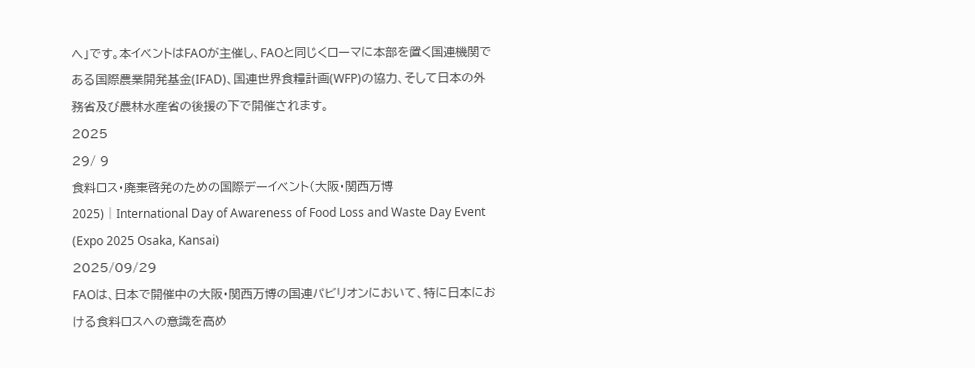へ」です。本イベントはFAOが主催し、FAOと同じくローマに本部を置く国連機関である国際農業開発基金(IFAD)、国連世界食糧計画(WFP)の協力、そして日本の外務省及び農林水産省の後援の下で開催されます。
2025
29/ 9
食料ロス・廃棄啓発のための国際デーイベント(大阪・関西万博2025)│International Day of Awareness of Food Loss and Waste Day Event (Expo 2025 Osaka, Kansai)
2025/09/29
FAOは、日本で開催中の大阪・関西万博の国連パビリオンにおいて、特に日本における食料ロスへの意識を高め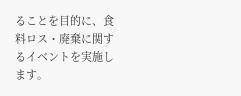ることを目的に、食料ロス・廃棄に関するイベントを実施します。